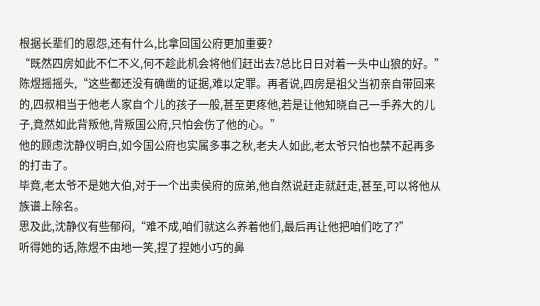根据长辈们的恩怨,还有什么,比拿回国公府更加重要?
“既然四房如此不仁不义,何不趁此机会将他们赶出去?总比日日对着一头中山狼的好。”
陈煜摇摇头,“这些都还没有确凿的证据,难以定罪。再者说,四房是祖父当初亲自带回来的,四叔相当于他老人家自个儿的孩子一般,甚至更疼他,若是让他知晓自己一手养大的儿子,竟然如此背叛他,背叛国公府,只怕会伤了他的心。”
他的顾虑沈静仪明白,如今国公府也实属多事之秋,老夫人如此,老太爷只怕也禁不起再多的打击了。
毕竟,老太爷不是她大伯,对于一个出卖侯府的庶弟,他自然说赶走就赶走,甚至,可以将他从族谱上除名。
思及此,沈静仪有些郁闷,“难不成,咱们就这么养着他们,最后再让他把咱们吃了?”
听得她的话,陈煜不由地一笑,捏了捏她小巧的鼻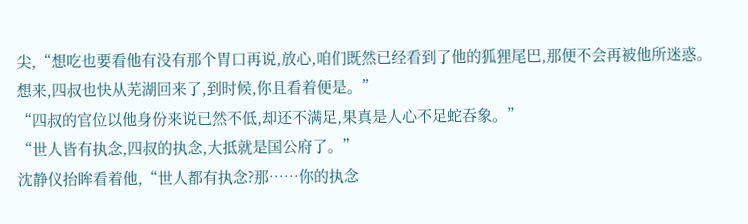尖,“想吃也要看他有没有那个胃口再说,放心,咱们既然已经看到了他的狐狸尾巴,那便不会再被他所迷惑。想来,四叔也快从芜湖回来了,到时候,你且看着便是。”
“四叔的官位以他身份来说已然不低,却还不满足,果真是人心不足蛇吞象。”
“世人皆有执念,四叔的执念,大抵就是国公府了。”
沈静仪抬眸看着他,“世人都有执念?那……你的执念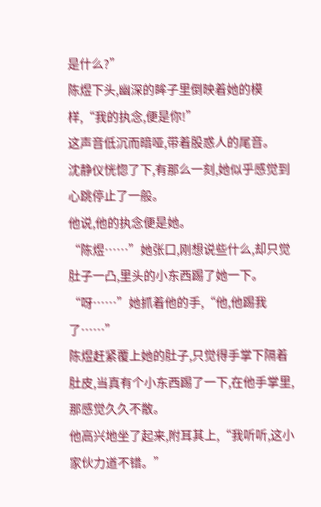是什么?”
陈煜下头,幽深的眸子里倒映着她的模样,“我的执念,便是你!”
这声音低沉而暗哑,带着股惑人的尾音。
沈静仪恍惚了下,有那么一刻,她似乎感觉到心跳停止了一般。
他说,他的执念便是她。
“陈煜……”她张口,刚想说些什么,却只觉肚子一凸,里头的小东西踢了她一下。
“呀……”她抓着他的手,“他,他踢我了……”
陈煜赶紧覆上她的肚子,只觉得手掌下隔着肚皮,当真有个小东西踢了一下,在他手掌里,那感觉久久不散。
他高兴地坐了起来,附耳其上,“我听听,这小家伙力道不错。”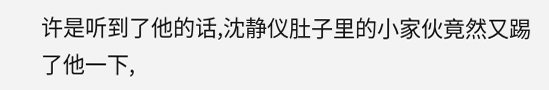许是听到了他的话,沈静仪肚子里的小家伙竟然又踢了他一下,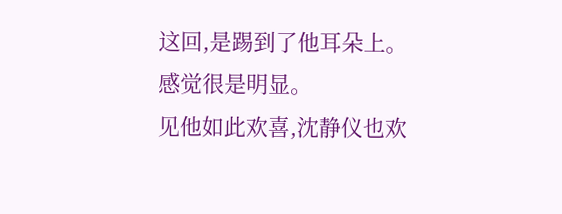这回,是踢到了他耳朵上。
感觉很是明显。
见他如此欢喜,沈静仪也欢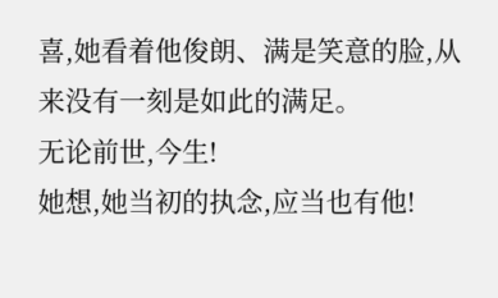喜,她看着他俊朗、满是笑意的脸,从来没有一刻是如此的满足。
无论前世,今生!
她想,她当初的执念,应当也有他!